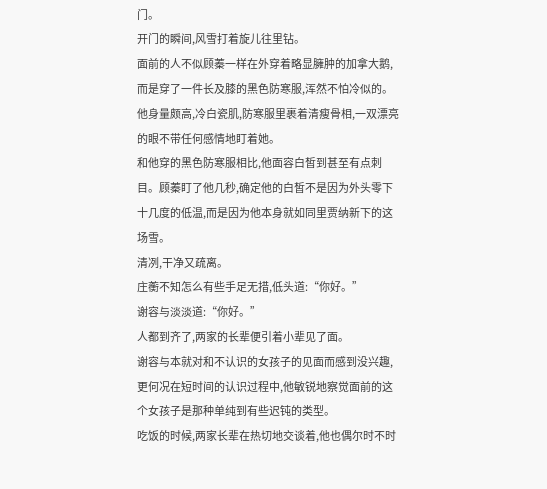门。
开门的瞬间,风雪打着旋儿往里钻。
面前的人不似顾蓁一样在外穿着略显臃肿的加拿大鹅,而是穿了一件长及膝的黑色防寒服,浑然不怕冷似的。他身量颇高,冷白瓷肌,防寒服里裹着清瘦骨相,一双漂亮的眼不带任何感情地盯着她。
和他穿的黑色防寒服相比,他面容白皙到甚至有点刺目。顾蓁盯了他几秒,确定他的白皙不是因为外头零下十几度的低温,而是因为他本身就如同里贾纳新下的这场雪。
清冽,干净又疏离。
庄蘅不知怎么有些手足无措,低头道:“你好。”
谢容与淡淡道:“你好。”
人都到齐了,两家的长辈便引着小辈见了面。
谢容与本就对和不认识的女孩子的见面而感到没兴趣,更何况在短时间的认识过程中,他敏锐地察觉面前的这个女孩子是那种单纯到有些迟钝的类型。
吃饭的时候,两家长辈在热切地交谈着,他也偶尔时不时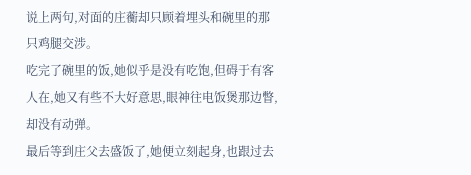说上两句,对面的庄蘅却只顾着埋头和碗里的那只鸡腿交涉。
吃完了碗里的饭,她似乎是没有吃饱,但碍于有客人在,她又有些不大好意思,眼神往电饭煲那边瞥,却没有动弹。
最后等到庄父去盛饭了,她便立刻起身,也跟过去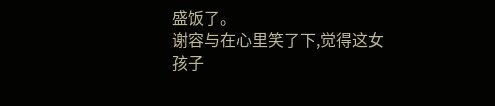盛饭了。
谢容与在心里笑了下,觉得这女孩子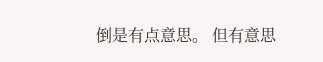倒是有点意思。 但有意思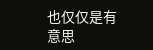也仅仅是有意思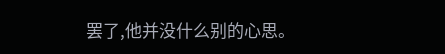罢了,他并没什么别的心思。